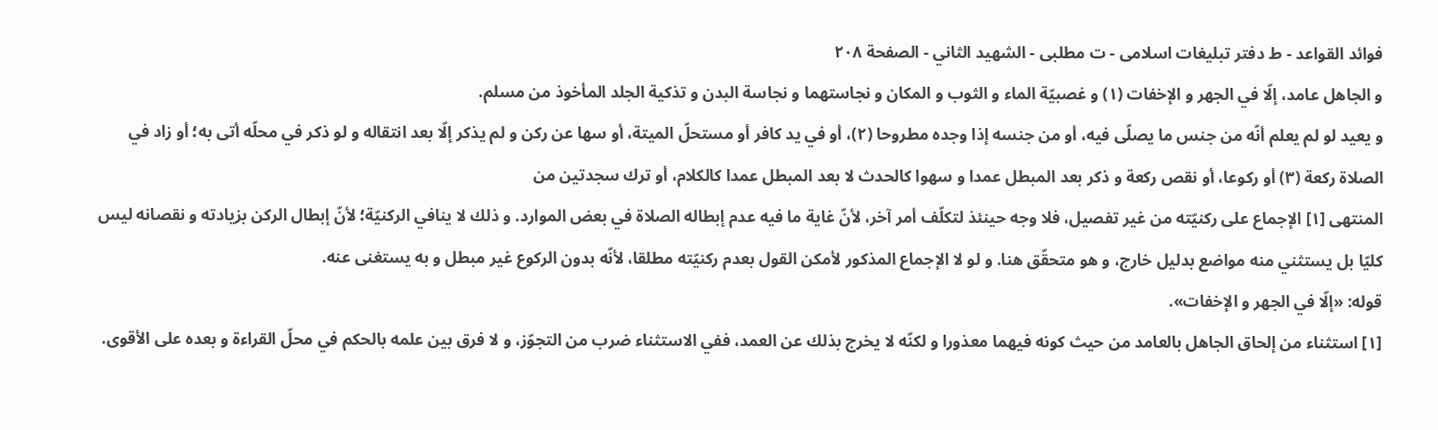فوائد القواعد - ط دفتر تبلیغات اسلامی - ت مطلبی - الشهيد الثاني - الصفحة ٢٠٨
و الجاهل عامد، إلّا في الجهر و الإخفات (١) و غصبيّة الماء و الثوب و المكان و نجاستهما و نجاسة البدن و تذكية الجلد المأخوذ من مسلم.
و يعيد لو لم يعلم أنّه من جنس ما يصلّى فيه، أو من جنسه إذا وجده مطروحا (٢)، أو في يد كافر أو مستحلّ الميتة، أو سها عن ركن و لم يذكر إلّا بعد انتقاله و لو ذكر في محلّه أتى به؛ أو زاد في الصلاة ركعة (٣) أو ركوعا، أو نقص ركعة و ذكر بعد المبطل عمدا و سهوا كالحدث لا بعد المبطل عمدا كالكلام، أو ترك سجدتين من
المنتهى [١] الإجماع على ركنيّته من غير تفصيل، فلا وجه حينئذ لتكلّف أمر آخر، لأنّ غاية ما فيه عدم إبطاله الصلاة في بعض الموارد. و ذلك لا ينافي الركنيّة؛ لأنّ إبطال الركن بزيادته و نقصانه ليس كليّا بل يستثني منه مواضع بدليل خارج، و هو متحقّق هنا. و لو لا الإجماع المذكور لأمكن القول بعدم ركنيّته مطلقا، لأنّه بدون الركوع غير مبطل و به يستغنى عنه.
قوله: «إلّا في الجهر و الإخفات».
[١] استثناء من إلحاق الجاهل بالعامد من حيث كونه فيهما معذورا و لكنّه لا يخرج بذلك عن العمد، ففي الاستثناء ضرب من التجوّز، و لا فرق بين علمه بالحكم في محلّ القراءة و بعده على الأقوى.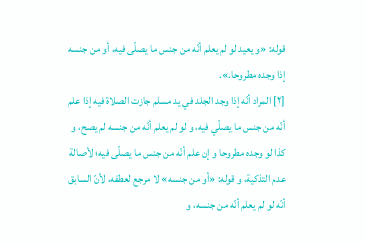قوله: «و يعيد لو لم يعلم أنّه من جنس ما يصلّى فيه، أو من جنسه إذا وجده مطروحا.».
[٢] المراد أنّه إذا وجد الجلد في يد مسلم جازت الصلاة فيه إذا علم أنّه من جنس ما يصلّي فيه، و لو لم يعلم أنّه من جنسه لم يصح، و كذا لو وجده مطروحا و إن علم أنّه من جنس ما يصلّى فيه؛ لأصالة عدم التذكية، و قوله: «أو من جنسه» لا مرجع لعطفه، لأنّ السابق أنّه لو لم يعلم أنّه من جنسه، و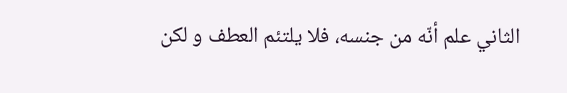الثاني علم أنّه من جنسه، فلا يلتئم العطف و لكن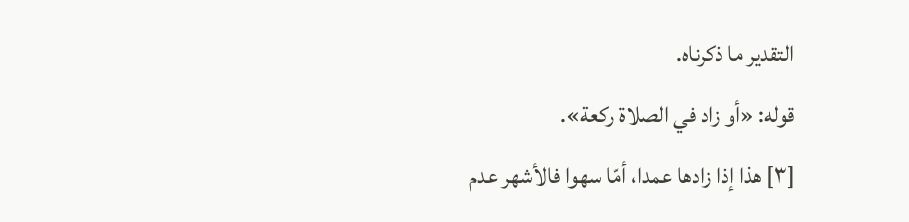التقدير ما ذكرناه.
قوله: «أو زاد في الصلاة ركعة».
[٣] هذا إذا زادها عمدا، أمّا سهوا فالأشهر عدم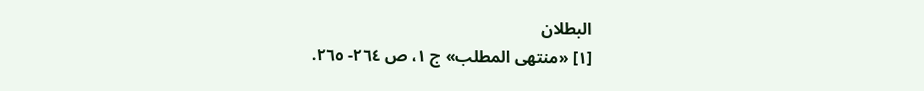البطلان
[١] «منتهى المطلب» ج ١، ص ٢٦٤- ٢٦٥.